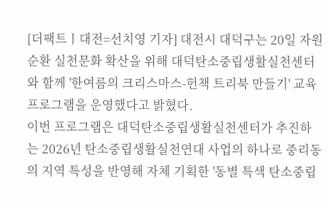[더팩트ㅣ대전=선치영 기자] 대전시 대덕구는 20일 자원순환 실천문화 확산을 위해 대덕탄소중립생활실천센터와 함께 '한여름의 크리스마스-헌책 트리북 만들기' 교육 프로그램을 운영했다고 밝혔다.
이번 프로그램은 대덕탄소중립생활실천센터가 추진하는 2026년 탄소중립생활실천연대 사업의 하나로 중리동의 지역 특성을 반영해 자체 기획한 '동별 특색 탄소중립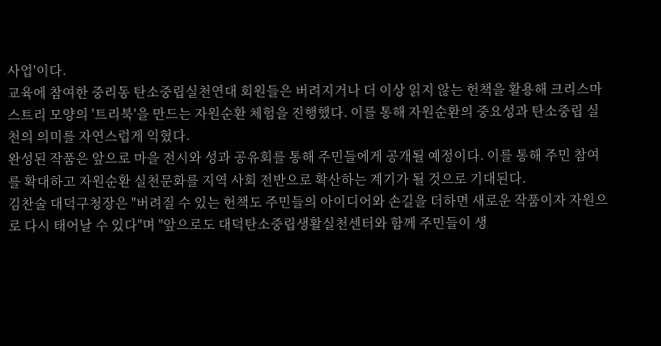사업'이다.
교육에 참여한 중리동 탄소중립실천연대 회원들은 버려지거나 더 이상 읽지 않는 헌책을 활용해 크리스마스트리 모양의 '트리북'을 만드는 자원순환 체험을 진행했다. 이를 통해 자원순환의 중요성과 탄소중립 실천의 의미를 자연스럽게 익혔다.
완성된 작품은 앞으로 마을 전시와 성과 공유회를 통해 주민들에게 공개될 예정이다. 이를 통해 주민 참여를 확대하고 자원순환 실천문화를 지역 사회 전반으로 확산하는 계기가 될 것으로 기대된다.
김찬술 대덕구청장은 "버려질 수 있는 헌책도 주민들의 아이디어와 손길을 더하면 새로운 작품이자 자원으로 다시 태어날 수 있다"며 "앞으로도 대덕탄소중립생활실천센터와 함께 주민들이 생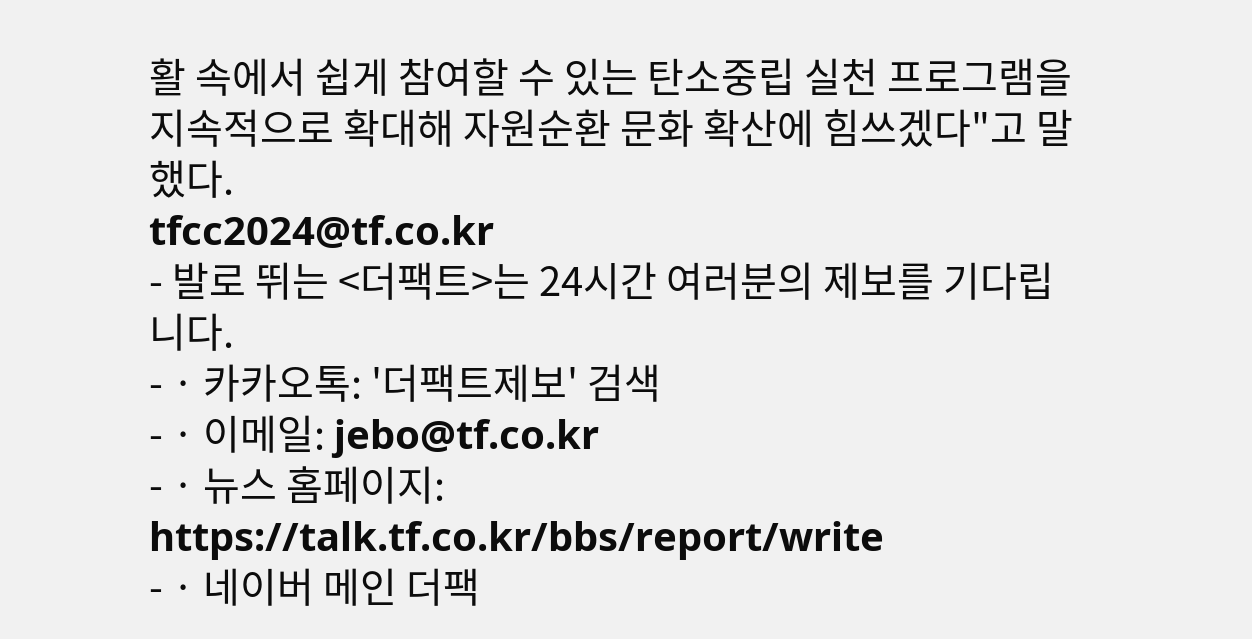활 속에서 쉽게 참여할 수 있는 탄소중립 실천 프로그램을 지속적으로 확대해 자원순환 문화 확산에 힘쓰겠다"고 말했다.
tfcc2024@tf.co.kr
- 발로 뛰는 <더팩트>는 24시간 여러분의 제보를 기다립니다.
- · 카카오톡: '더팩트제보' 검색
- · 이메일: jebo@tf.co.kr
- · 뉴스 홈페이지: https://talk.tf.co.kr/bbs/report/write
- · 네이버 메인 더팩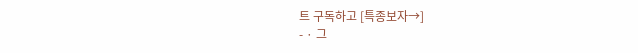트 구독하고 [특종보자→]
- · 그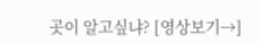곳이 알고싶냐? [영상보기→]